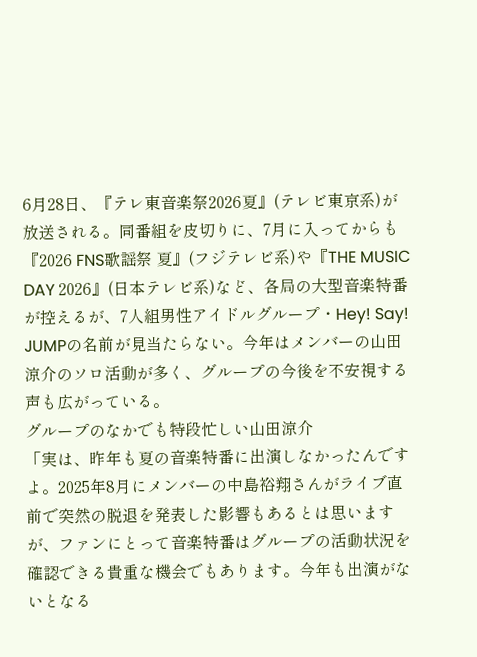6月28日、『テレ東音楽祭2026夏』(テレビ東京系)が放送される。同番組を皮切りに、7月に入ってからも『2026 FNS歌謡祭 夏』(フジテレビ系)や『THE MUSIC DAY 2026』(日本テレビ系)など、各局の大型音楽特番が控えるが、7人組男性アイドルグループ・Hey! Say! JUMPの名前が見当たらない。今年はメンバーの山田涼介のソロ活動が多く、グループの今後を不安視する声も広がっている。
グループのなかでも特段忙しい山田涼介
「実は、昨年も夏の音楽特番に出演しなかったんですよ。2025年8月にメンバーの中島裕翔さんがライブ直前で突然の脱退を発表した影響もあるとは思いますが、ファンにとって音楽特番はグループの活動状況を確認できる貴重な機会でもあります。今年も出演がないとなる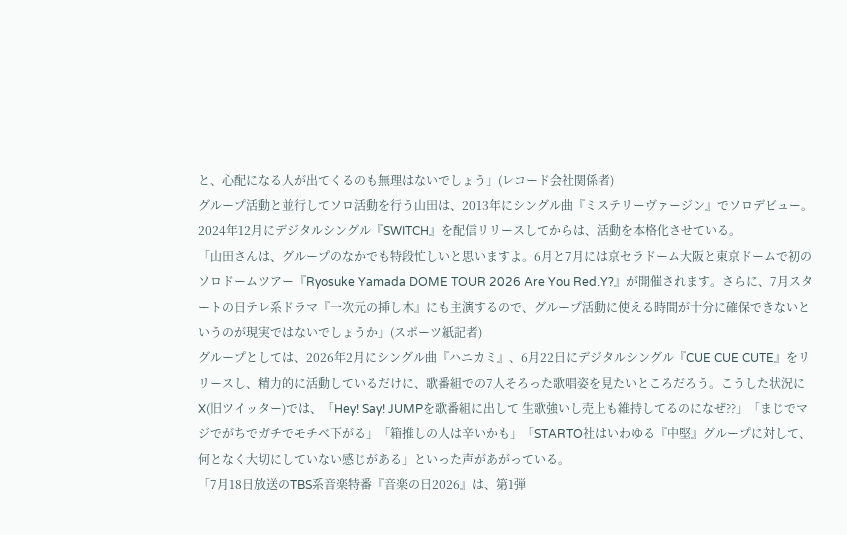と、心配になる人が出てくるのも無理はないでしょう」(レコード会社関係者)
グループ活動と並行してソロ活動を行う山田は、2013年にシングル曲『ミステリーヴァージン』でソロデビュー。2024年12月にデジタルシングル『SWITCH』を配信リリースしてからは、活動を本格化させている。
「山田さんは、グループのなかでも特段忙しいと思いますよ。6月と7月には京セラドーム大阪と東京ドームで初のソロドームツアー『Ryosuke Yamada DOME TOUR 2026 Are You Red.Y?』が開催されます。さらに、7月スタートの日テレ系ドラマ『一次元の挿し木』にも主演するので、グループ活動に使える時間が十分に確保できないというのが現実ではないでしょうか」(スポーツ紙記者)
グループとしては、2026年2月にシングル曲『ハニカミ』、6月22日にデジタルシングル『CUE CUE CUTE』をリリースし、精力的に活動しているだけに、歌番組での7人そろった歌唱姿を見たいところだろう。こうした状況にX(旧ツイッター)では、「Hey! Say! JUMPを歌番組に出して 生歌強いし売上も維持してるのになぜ??」「まじでマジでがちでガチでモチベ下がる」「箱推しの人は辛いかも」「STARTO社はいわゆる『中堅』グループに対して、何となく大切にしていない感じがある」といった声があがっている。
「7月18日放送のTBS系音楽特番『音楽の日2026』は、第1弾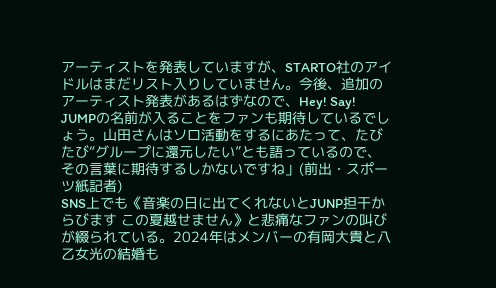アーティストを発表していますが、STARTO社のアイドルはまだリスト入りしていません。今後、追加のアーティスト発表があるはずなので、Hey! Say! JUMPの名前が入ることをファンも期待しているでしょう。山田さんはソロ活動をするにあたって、たびたび“グループに還元したい”とも語っているので、その言葉に期待するしかないですね」(前出・スポーツ紙記者)
SNS上でも《音楽の日に出てくれないとJUNP担干からびます この夏越せません》と悲痛なファンの叫びが綴られている。2024年はメンバーの有岡大貴と八乙女光の結婚も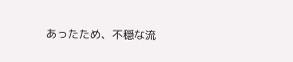あったため、不穏な流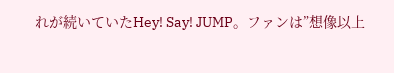れが続いていたHey! Say! JUMP。ファンは”想像以上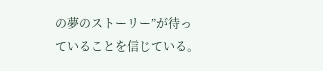の夢のストーリー”が待っていることを信じている。